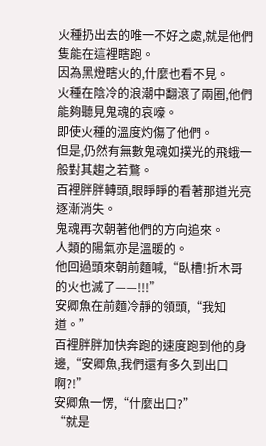火種扔出去的唯一不好之處,就是他們隻能在這裡瞎跑。
因為黑燈瞎火的,什麼也看不見。
火種在陰冷的浪潮中翻滾了兩圈,他們能夠聽見鬼魂的哀嚎。
即使火種的溫度灼傷了他們。
但是,仍然有無數鬼魂如撲光的飛蛾一般對其趨之若鶩。
百裡胖胖轉頭,眼睜睜的看著那道光亮逐漸消失。
鬼魂再次朝著他們的方向追來。
人類的陽氣亦是溫暖的。
他回過頭來朝前麵喊,“臥槽!折木哥的火也滅了——!!!”
安卿魚在前麵冷靜的領頭,“我知道。”
百裡胖胖加快奔跑的速度跑到他的身邊,“安卿魚,我們還有多久到出口啊?!”
安卿魚一愣,“什麼出口?”
“就是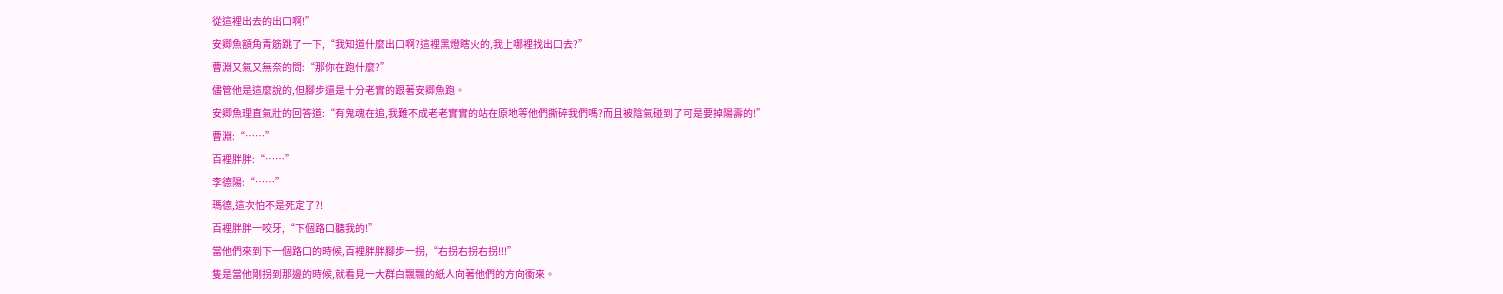從這裡出去的出口啊!”
安卿魚額角青筋跳了一下,“我知道什麼出口啊?這裡黑燈瞎火的,我上哪裡找出口去?”
曹淵又氣又無奈的問:“那你在跑什麼?”
儘管他是這麼說的,但腳步還是十分老實的跟著安卿魚跑。
安卿魚理直氣壯的回答道:“有鬼魂在追,我難不成老老實實的站在原地等他們撕碎我們嗎?而且被陰氣碰到了可是要掉陽壽的!”
曹淵:“……”
百裡胖胖:“……”
李德陽:“……”
瑪德,這次怕不是死定了?!
百裡胖胖一咬牙,“下個路口聽我的!”
當他們來到下一個路口的時候,百裡胖胖腳步一拐,“右拐右拐右拐!!!”
隻是當他剛拐到那邊的時候,就看見一大群白飄飄的紙人向著他們的方向衝來。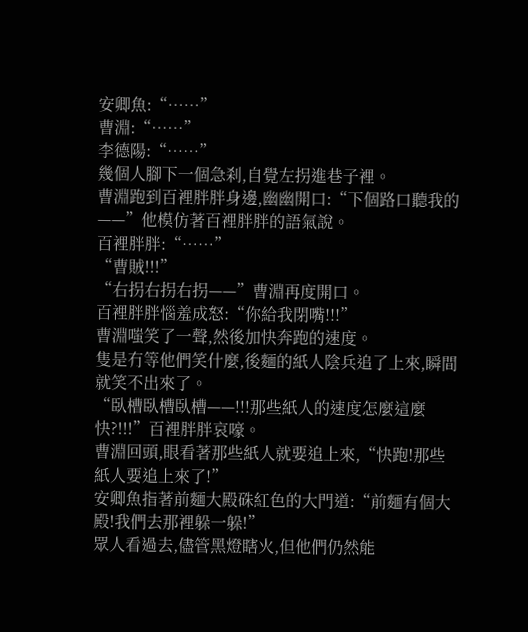安卿魚:“……”
曹淵:“……”
李德陽:“……”
幾個人腳下一個急刹,自覺左拐進巷子裡。
曹淵跑到百裡胖胖身邊,幽幽開口:“下個路口聽我的——”他模仿著百裡胖胖的語氣說。
百裡胖胖:“……”
“曹賊!!!”
“右拐右拐右拐——”曹淵再度開口。
百裡胖胖惱羞成怒:“你給我閉嘴!!!”
曹淵嗤笑了一聲,然後加快奔跑的速度。
隻是冇等他們笑什麼,後麵的紙人陰兵追了上來,瞬間就笑不出來了。
“臥槽臥槽臥槽——!!!那些紙人的速度怎麼這麼快?!!!”百裡胖胖哀嚎。
曹淵回頭,眼看著那些紙人就要追上來,“快跑!那些紙人要追上來了!”
安卿魚指著前麵大殿硃紅色的大門道:“前麵有個大殿!我們去那裡躲一躲!”
眾人看過去,儘管黑燈瞎火,但他們仍然能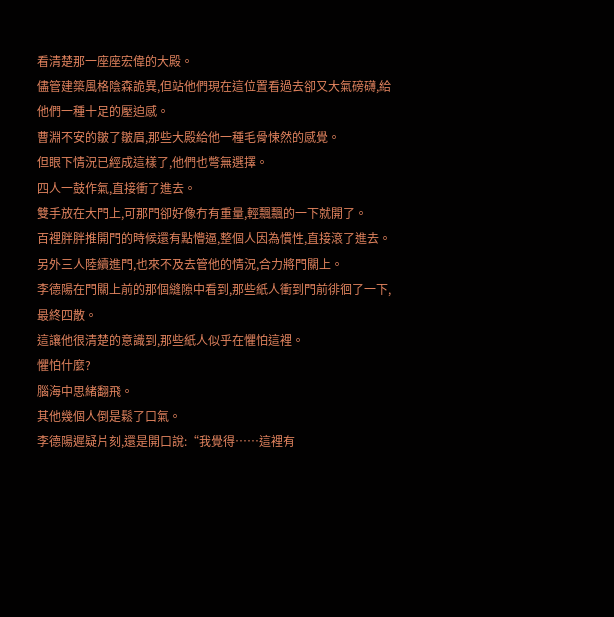看清楚那一座座宏偉的大殿。
儘管建築風格陰森詭異,但站他們現在這位置看過去卻又大氣磅礴,給他們一種十足的壓迫感。
曹淵不安的皺了皺眉,那些大殿給他一種毛骨悚然的感覺。
但眼下情況已經成這樣了,他們也彆無選擇。
四人一鼓作氣,直接衝了進去。
雙手放在大門上,可那門卻好像冇有重量,輕飄飄的一下就開了。
百裡胖胖推開門的時候還有點懵逼,整個人因為慣性,直接滾了進去。
另外三人陸續進門,也來不及去管他的情況,合力將門關上。
李德陽在門關上前的那個縫隙中看到,那些紙人衝到門前徘徊了一下,最終四散。
這讓他很清楚的意識到,那些紙人似乎在懼怕這裡。
懼怕什麼?
腦海中思緒翻飛。
其他幾個人倒是鬆了口氣。
李德陽遲疑片刻,還是開口說:“我覺得……這裡有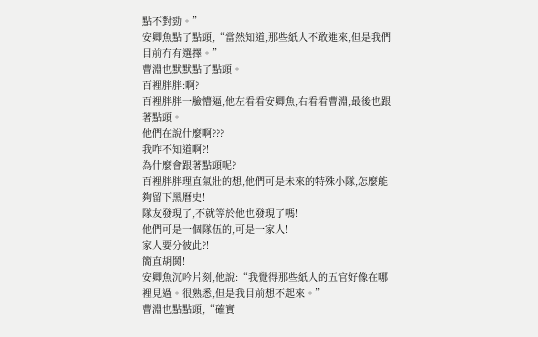點不對勁。”
安卿魚點了點頭,“當然知道,那些紙人不敢進來,但是我們目前冇有選擇。”
曹淵也默默點了點頭。
百裡胖胖:啊?
百裡胖胖一臉懵逼,他左看看安卿魚,右看看曹淵,最後也跟著點頭。
他們在說什麼啊???
我咋不知道啊?!
為什麼會跟著點頭呢?
百裡胖胖理直氣壯的想,他們可是未來的特殊小隊,怎麼能夠留下黑曆史!
隊友發現了,不就等於他也發現了嗎!
他們可是一個隊伍的,可是一家人!
家人要分彼此?!
簡直胡鬨!
安卿魚沉吟片刻,他說:“我覺得那些紙人的五官好像在哪裡見過。很熟悉,但是我目前想不起來。”
曹淵也點點頭,“確實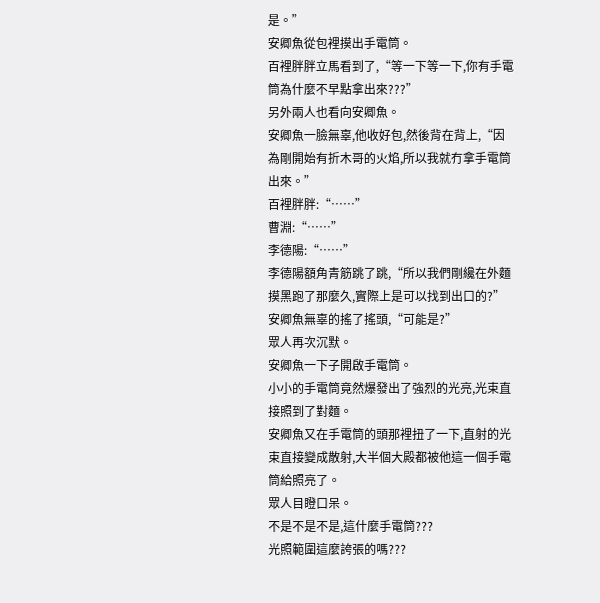是。”
安卿魚從包裡摸出手電筒。
百裡胖胖立馬看到了,“等一下等一下,你有手電筒為什麼不早點拿出來???”
另外兩人也看向安卿魚。
安卿魚一臉無辜,他收好包,然後背在背上,“因為剛開始有折木哥的火焰,所以我就冇拿手電筒出來。”
百裡胖胖:“……”
曹淵:“……”
李德陽:“……”
李德陽額角青筋跳了跳,“所以我們剛纔在外麵摸黑跑了那麼久,實際上是可以找到出口的?”
安卿魚無辜的搖了搖頭,“可能是?”
眾人再次沉默。
安卿魚一下子開啟手電筒。
小小的手電筒竟然爆發出了強烈的光亮,光束直接照到了對麵。
安卿魚又在手電筒的頭那裡扭了一下,直射的光束直接變成散射,大半個大殿都被他這一個手電筒給照亮了。
眾人目瞪口呆。
不是不是不是,這什麼手電筒???
光照範圍這麼誇張的嗎???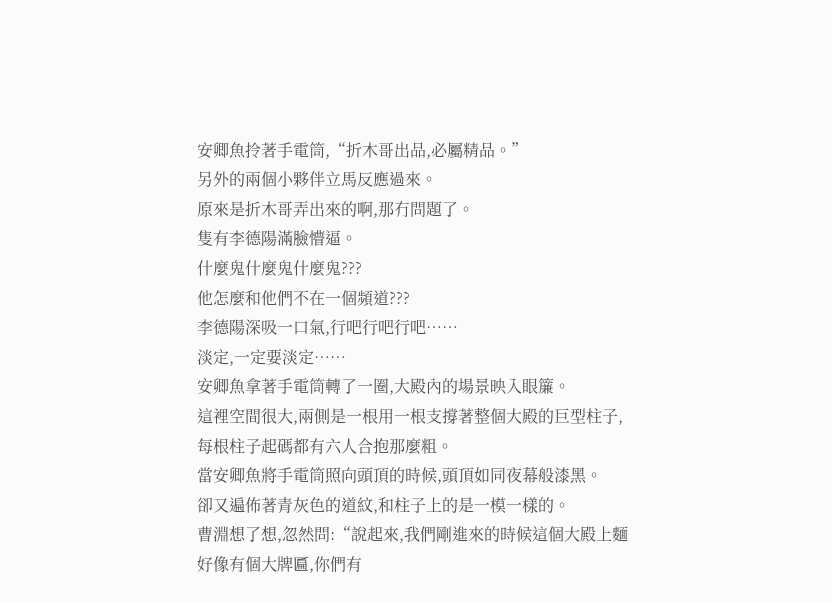安卿魚拎著手電筒,“折木哥出品,必屬精品。”
另外的兩個小夥伴立馬反應過來。
原來是折木哥弄出來的啊,那冇問題了。
隻有李德陽滿臉懵逼。
什麼鬼什麼鬼什麼鬼???
他怎麼和他們不在一個頻道???
李德陽深吸一口氣,行吧行吧行吧……
淡定,一定要淡定……
安卿魚拿著手電筒轉了一圈,大殿內的場景映入眼簾。
這裡空間很大,兩側是一根用一根支撐著整個大殿的巨型柱子,每根柱子起碼都有六人合抱那麼粗。
當安卿魚將手電筒照向頭頂的時候,頭頂如同夜幕般漆黑。
卻又遍佈著青灰色的道紋,和柱子上的是一模一樣的。
曹淵想了想,忽然問:“說起來,我們剛進來的時候這個大殿上麵好像有個大牌匾,你們有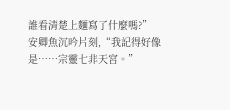誰看清楚上麵寫了什麼嗎?”
安卿魚沉吟片刻,“我記得好像是……宗靈七非天宮。”